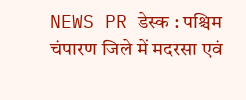NEWS PR डेस्क : पश्चिम चंपारण जिले में मदरसा एवं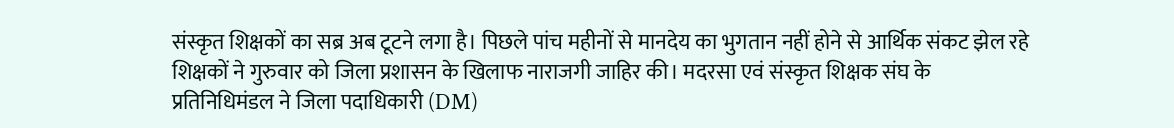संस्कृत शिक्षकों का सब्र अब टूटने लगा है। पिछले पांच महीनों से मानदेय का भुगतान नहीं होने से आर्थिक संकट झेल रहे शिक्षकों ने गुरुवार को जिला प्रशासन के खिलाफ नाराजगी जाहिर की। मदरसा एवं संस्कृत शिक्षक संघ के प्रतिनिधिमंडल ने जिला पदाधिकारी (DM)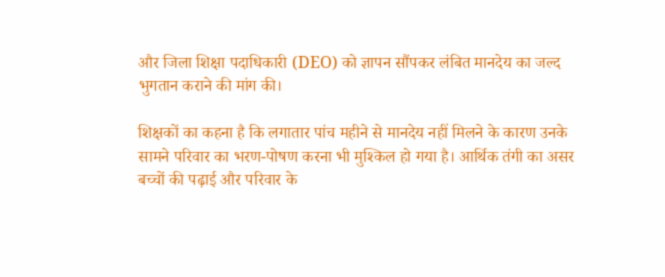और जिला शिक्षा पदाधिकारी (DEO) को ज्ञापन सौंपकर लंबित मानदेय का जल्द भुगतान कराने की मांग की।

शिक्षकों का कहना है कि लगातार पांच महीने से मानदेय नहीं मिलने के कारण उनके सामने परिवार का भरण-पोषण करना भी मुश्किल हो गया है। आर्थिक तंगी का असर बच्चों की पढ़ाई और परिवार के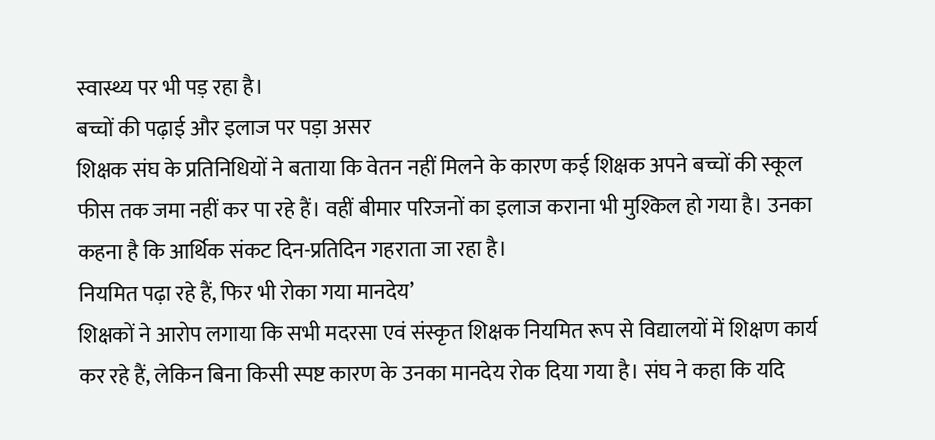स्वास्थ्य पर भी पड़ रहा है।
बच्चों की पढ़ाई और इलाज पर पड़ा असर
शिक्षक संघ के प्रतिनिधियों ने बताया कि वेतन नहीं मिलने के कारण कई शिक्षक अपने बच्चों की स्कूल फीस तक जमा नहीं कर पा रहे हैं। वहीं बीमार परिजनों का इलाज कराना भी मुश्किल हो गया है। उनका कहना है कि आर्थिक संकट दिन-प्रतिदिन गहराता जा रहा है।
नियमित पढ़ा रहे हैं, फिर भी रोका गया मानदेय’
शिक्षकों ने आरोप लगाया कि सभी मदरसा एवं संस्कृत शिक्षक नियमित रूप से विद्यालयों में शिक्षण कार्य कर रहे हैं, लेकिन बिना किसी स्पष्ट कारण के उनका मानदेय रोक दिया गया है। संघ ने कहा कि यदि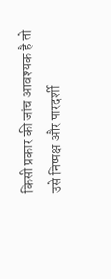किसी प्रकार की जांच आवश्यक है तो उसे निष्पक्ष और पारदर्शी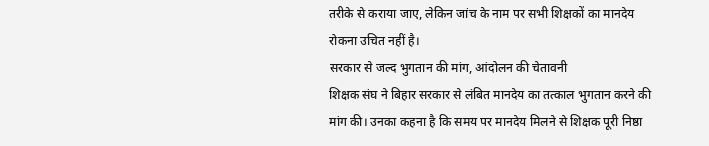तरीके से कराया जाए, लेकिन जांच के नाम पर सभी शिक्षकों का मानदेय रोकना उचित नहीं है।
सरकार से जल्द भुगतान की मांग, आंदोलन की चेतावनी
शिक्षक संघ ने बिहार सरकार से लंबित मानदेय का तत्काल भुगतान करने की मांग की। उनका कहना है कि समय पर मानदेय मिलने से शिक्षक पूरी निष्ठा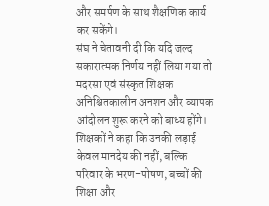और समर्पण के साथ शैक्षणिक कार्य कर सकेंगे।
संघ ने चेतावनी दी कि यदि जल्द सकारात्मक निर्णय नहीं लिया गया तो मदरसा एवं संस्कृत शिक्षक अनिश्चितकालीन अनशन और व्यापक आंदोलन शुरू करने को बाध्य होंगे। शिक्षकों ने कहा कि उनकी लड़ाई केवल मानदेय की नहीं, बल्कि परिवार के भरण-पोषण, बच्चों की शिक्षा और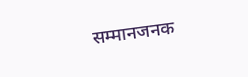सम्मानजनक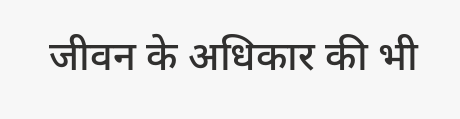जीवन के अधिकार की भी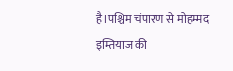है।पश्चिम चंपारण से मोहम्मद इम्तियाज की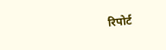रिपोर्ट